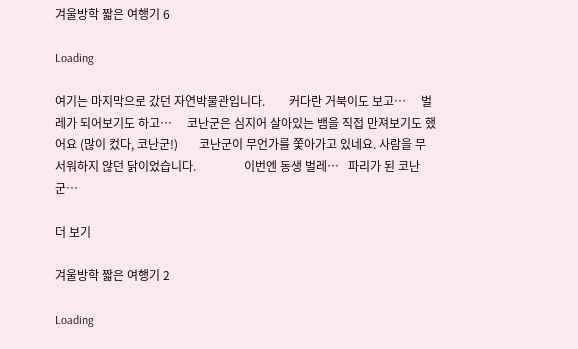겨울방학 짧은 여행기 6

Loading

여기는 마지막으로 갔던 자연박물관입니다.        커다란 거북이도 보고…     벌레가 되어보기도 하고…     코난군은 심지어 살아있는 뱀을 직접 만져보기도 했어요 (많이 컸다, 코난군!)       코난군이 무언가를 쫓아가고 있네요. 사람을 무서워하지 않던 닭이었습니다.                이번엔 동생 벌레…   파리가 된 코난군…

더 보기

겨울방학 짧은 여행기 2

Loading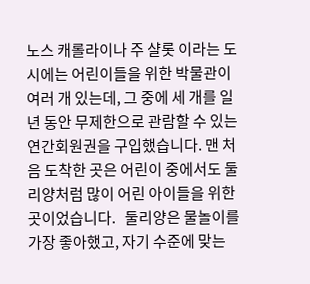노스 캐롤라이나 주 샬롯 이라는 도시에는 어린이들을 위한 박물관이 여러 개 있는데, 그 중에 세 개를 일년 동안 무제한으로 관람할 수 있는 연간회원권을 구입했습니다. 맨 처음 도착한 곳은 어린이 중에서도 둘리양처럼 많이 어린 아이들을 위한 곳이었습니다.   둘리양은 물놀이를 가장 좋아했고, 자기 수준에 맞는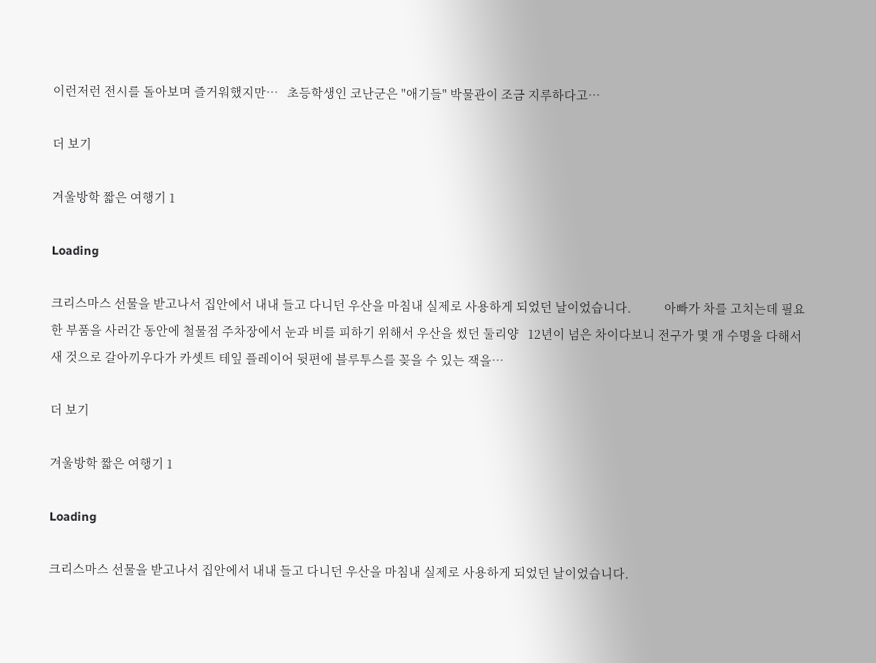이런저런 전시를 돌아보며 즐거워했지만…   초등학생인 코난군은 "애기들" 박물관이 조금 지루하다고…

더 보기

겨울방학 짧은 여행기 1

Loading

크리스마스 선물을 받고나서 집안에서 내내 들고 다니던 우산을 마침내 실제로 사용하게 되었던 날이었습니다.           아빠가 차를 고치는데 필요한 부품을 사러간 동안에 철물점 주차장에서 눈과 비를 피하기 위해서 우산을 썼던 둘리양   12년이 넘은 차이다보니 전구가 몇 개 수명을 다해서 새 것으로 갈아끼우다가 카셋트 테잎 플레이어 뒷편에 블루투스를 꽂을 수 있는 잭을…

더 보기

겨울방학 짧은 여행기 1

Loading

크리스마스 선물을 받고나서 집안에서 내내 들고 다니던 우산을 마침내 실제로 사용하게 되었던 날이었습니다.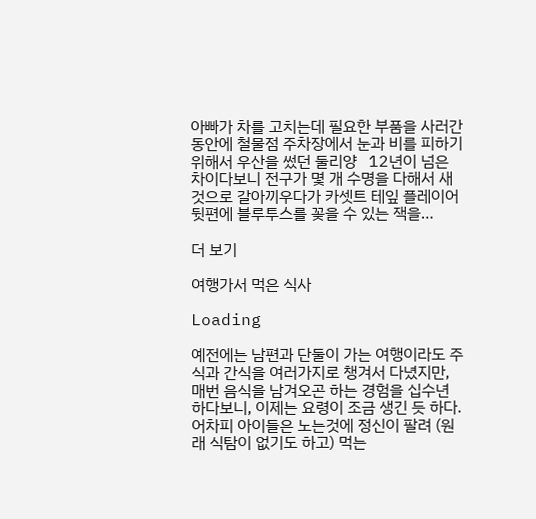아빠가 차를 고치는데 필요한 부품을 사러간 동안에 철물점 주차장에서 눈과 비를 피하기 위해서 우산을 썼던 둘리양   12년이 넘은 차이다보니 전구가 몇 개 수명을 다해서 새 것으로 갈아끼우다가 카셋트 테잎 플레이어 뒷편에 블루투스를 꽂을 수 있는 잭을…

더 보기

여행가서 먹은 식사

Loading

예전에는 남편과 단둘이 가는 여행이라도 주식과 간식을 여러가지로 챙겨서 다녔지만, 매번 음식을 남겨오곤 하는 경험을 십수년 하다보니, 이제는 요령이 조금 생긴 듯 하다. 어차피 아이들은 노는것에 정신이 팔려 (원래 식탐이 없기도 하고) 먹는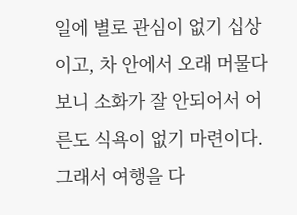일에 별로 관심이 없기 십상이고, 차 안에서 오래 머물다보니 소화가 잘 안되어서 어른도 식욕이 없기 마련이다.  그래서 여행을 다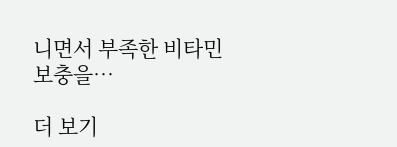니면서 부족한 비타민 보충을…

더 보기